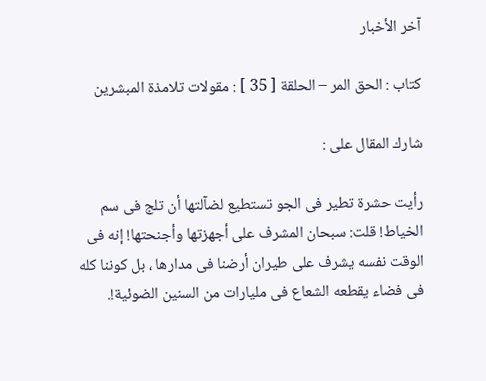آخر الأخبار

كتاب : الحق المر – الحلقة [ 35 ] : مقولات تلامذة المبشرين

شارك المقال على :

رأيت حشرة تطير فى الجو تستطيع لضآلتها أن تلج فى سم الخياط! قلت: سبحان المشرف على أجهزتها وأجنحتها! إنه فى الوقت نفسه يشرف على طيران أرضنا فى مدارها ، بل كوننا كله فى فضاء يقطعه الشعاع فى مليارات من السنين الضوئية!.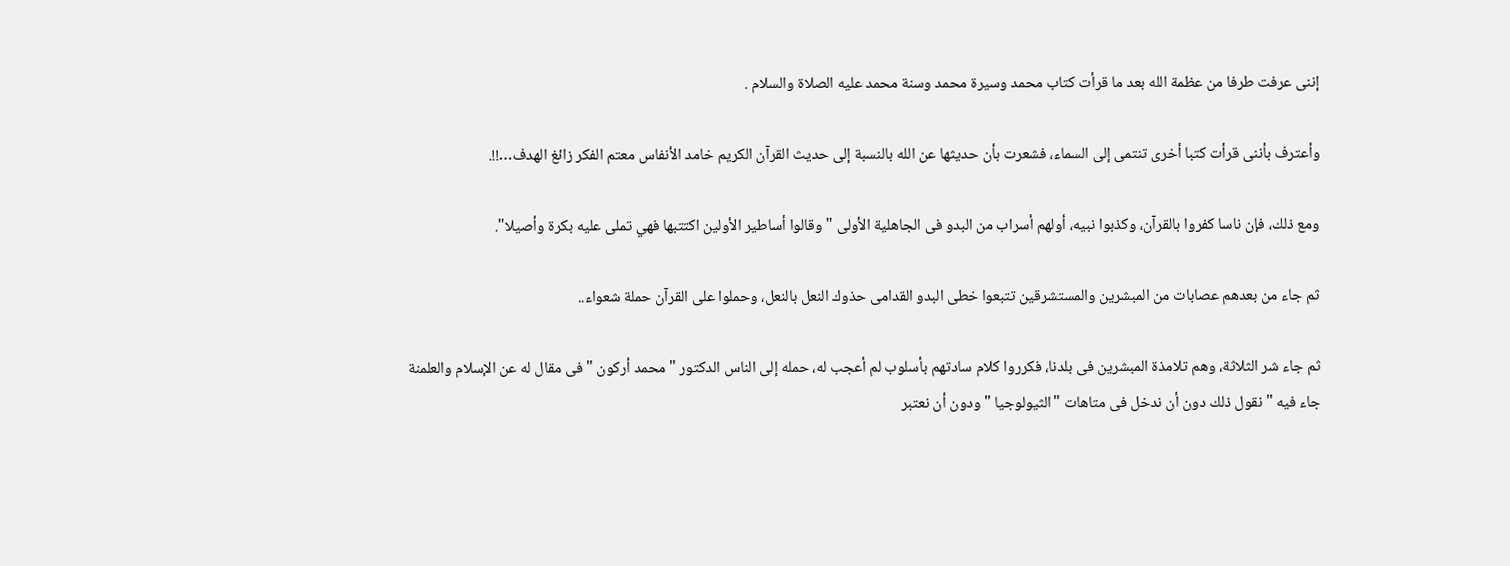إننى عرفت طرفا من عظمة الله بعد ما قرأت كتاب محمد وسيرة محمد وسنة محمد عليه الصلاة والسلام .

وأعترف بأننى قرأت كتبا أخرى تنتمى إلى السماء، فشعرت بأن حديثها عن الله بالنسبة إلى حديث القرآن الكريم خامد الأنفاس معتم الفكر زائغ الهدف…!!.

ومع ذلك، فإن ناسا كفروا بالقرآن، وكذبوا نبيه، أولهم أسراب من البدو فى الجاهلية الأولى " وقالوا أساطير الأولين اكتتبها فهي تملى عليه بكرة وأصيلا".

ثم جاء من بعدهم عصابات من المبشرين والمستشرقين تتبعوا خطى البدو القدامى حذوك النعل بالنعل، وحملوا على القرآن حملة شعواء..

ثم جاء شر الثلاثة، وهم تلامذة المبشرين فى بلدنا، فكرروا كلام سادتهم بأسلوب لم أعجب له، حمله إلى الناس الدكتور "محمد أركون " فى مقال له عن الإسلام والعلمنة جاء فيه " نقول ذلك دون أن ندخل فى متاهات "الثيولوجيا " ودون أن نعتبر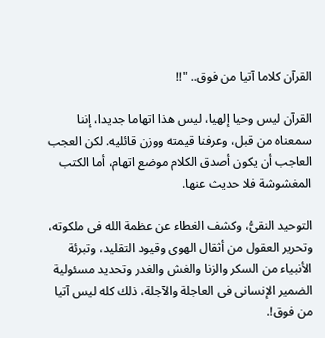القرآن كلاما آتيا من فوق.. "!!

القرآن ليس وحيا إلهيا، ليس هذا اتهاما جديدا، إننا سمعناه من قبل، وعرفنا قيمته ووزن قائليه. لكن العجب العاجب أن يكون أصدق الكلام موضع اتهام، أما الكتب المغشوشة فلا حديث عنها.

التوحيد النقىُّ، وكشف الغطاء عن عظمة الله فى ملكوته، وتحرير العقول من أثقال الهوى وقيود التقليد، وتبرئة الأنبياء من السكر والزنا والغش والغدر وتحديد مسئولية الضمير الإنسانى فى العاجلة والآجلة، ذلك كله ليس آتيا من فوق!.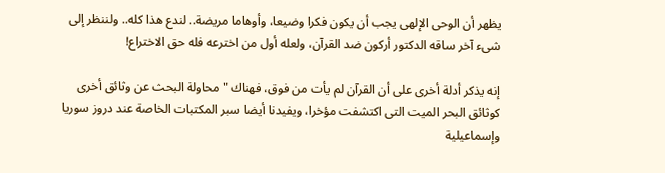يظهر أن الوحى الإلهى يجب أن يكون فكرا وضيعا، وأوهاما مريضة.. لندع هذا كله.. ولننظر إلى شىء آخر ساقه الدكتور أركون ضد القرآن، ولعله أول من اخترعه فله حق الاختراع!

إنه يذكر أدلة أخرى على أن القرآن لم يأت من فوق، فهناك " محاولة البحث عن وثائق أخرى كوثائق البحر الميت التى اكتشفت مؤخرا، ويفيدنا أيضا سبر المكتبات الخاصة عند دروز سوريا وإسماعيلية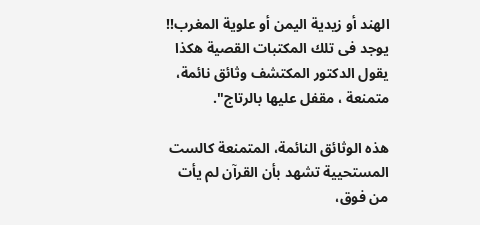الهند أو زيدية اليمن أو علوية المغرب!! يوجد فى تلك المكتبات القصية هكذا يقول الدكتور المكتشف وثائق نائمة، متمنعة ، مقفل عليها بالرتاج".

هذه الوثائق النائمة، المتمنعة كالست المستحيية تشهد بأن القرآن لم يأت من فوق،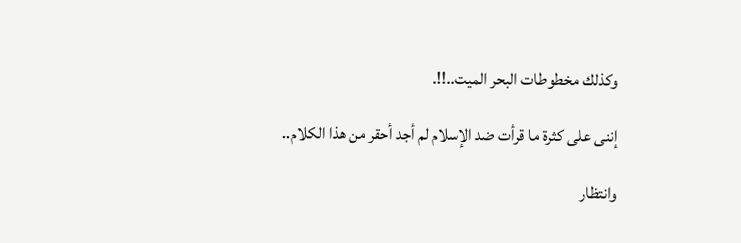وكذلك مخطوطات البحر الميت..!!.

إننى على كثرة ما قرأت ضد الإسلام لم أجد أحقر من هذا الكلام..

وانتظار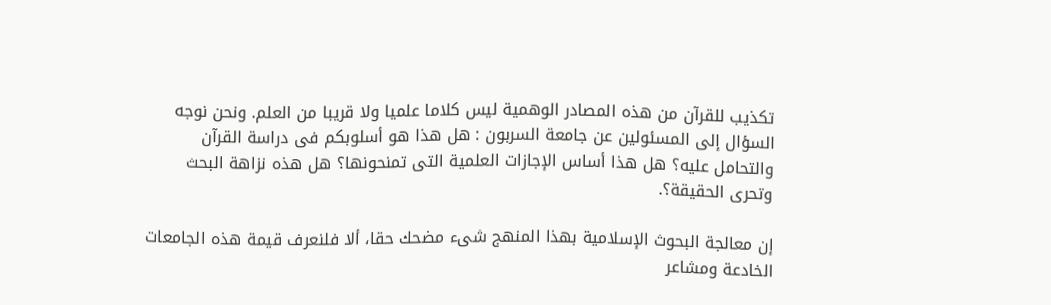تكذيب للقرآن من هذه المصادر الوهمية ليس كلاما علميا ولا قريبا من العلم. ونحن نوجه السؤال إلى المسئولين عن جامعة السربون : هل هذا هو أسلوبكم فى دراسة القرآن والتحامل عليه؟ هل هذا أساس الإجازات العلمية التى تمنحونها؟ هل هذه نزاهة البحث وتحرى الحقيقة؟.

إن معالجة البحوث الإسلامية بهذا المنهج شىء مضحك حقا، ألا فلنعرف قيمة هذه الجامعات الخادعة ومشاعر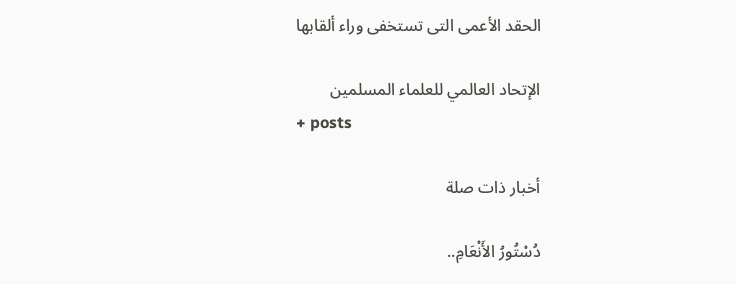الحقد الأعمى التى تستخفى وراء ألقابها

الإتحاد العالمي للعلماء المسلمين
+ posts

أخبار ذات صلة

دُسْتُورُ الأَنْعَامِ..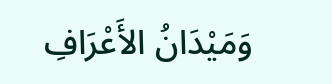وَمَيْدَانُ الأَعْرَافِ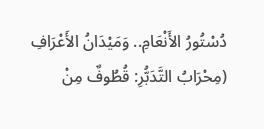دُسْتُورُ الأَنْعَامِ.. وَمَيْدَانُ الأَعْرَافِ (مِحْرَابُ التَّدَبُّرِ: قُطُوفٌ مِنْ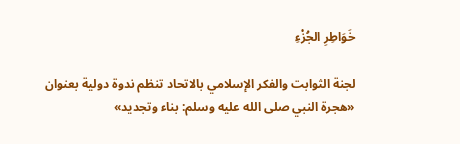خَوَاطِرِ الجُزْءِ

لجنة الثوابت والفكر الإسلامي بالاتحاد تنظم ندوة دولية بعنوان «هجرة النبي صلى الله عليه وسلم: بناء وتجديد»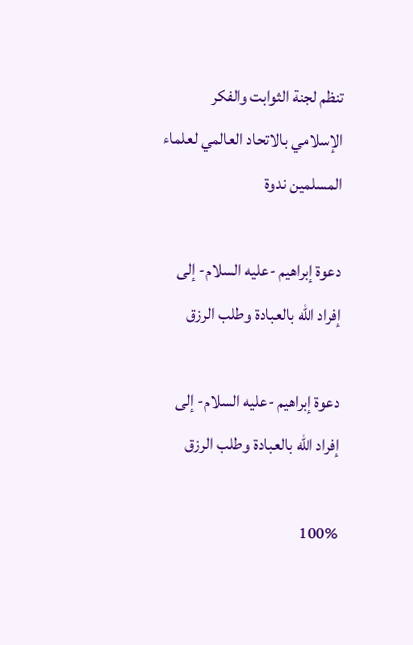تنظم لجنة الثوابت والفكر الإسلامي بالاتحاد العالمي لعلماء المسلمين ندوة

دعوة إبراهيم -عليه السلام- إلى إفراد الله بالعبادة وطلب الرزق

دعوة إبراهيم -عليه السلام- إلى إفراد الله بالعبادة وطلب الرزق

100%